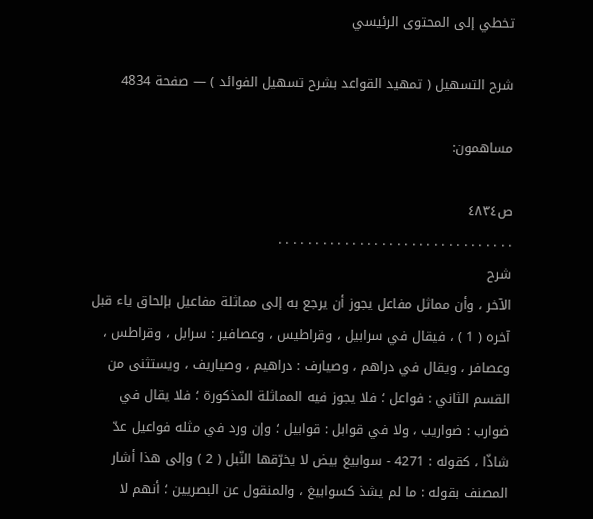تخطي إلى المحتوى الرئيسي

شرح التسهيل ( تمهيد القواعد بشرح تسهيل الفوائد ) — صفحة 4834

مساهمون:

ص٤٨٣٤
. . . . . . . . . . . . . . . . . . . . . . . . . . . . . . . .
شرح
الآخر ، وأن مماثل مفاعل يجوز أن يرجع به إلى مماثلة مفاعيل بإلحاق ياء قبل آخره ( 1 ) ، فيقال في سرابيل ، وقراطيس ، وعصافير : سرابل ، وقراطس ، وعصافر ، ويقال في دراهم ، وصيارف : دراهيم ، وصياريف ، ويستثنى من القسم الثاني : فواعل ؛ فلا يجوز فيه المماثلة المذكورة ؛ فلا يقال في ضوارب : ضواريب ، ولا في قوابل : قوابيل ؛ وإن ورد في مثله فواعيل عدّ شاذّا ، كقوله : 4271 - سوابيغ بيض لا يخرّقها النّبل ( 2 ) وإلى هذا أشار المصنف بقوله : ما لم يشذ كسوابيغ ، والمنقول عن البصريين ؛ أنهم لا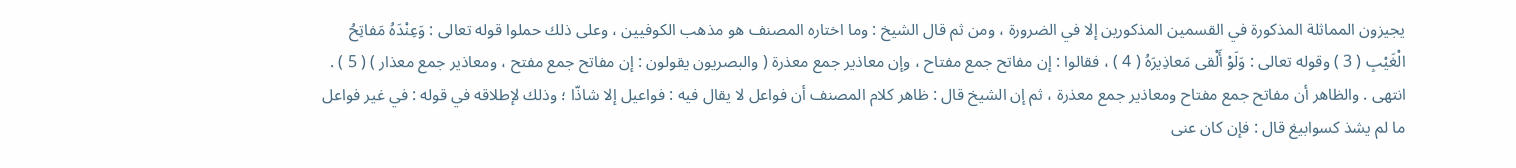يجيزون المماثلة المذكورة في القسمين المذكورين إلا في الضرورة ، ومن ثم قال الشيخ : وما اختاره المصنف هو مذهب الكوفيين ، وعلى ذلك حملوا قوله تعالى : وَعِنْدَهُ مَفاتِحُ الْغَيْبِ ( 3 ) وقوله تعالى : وَلَوْ أَلْقى مَعاذِيرَهُ ( 4 ) ، فقالوا : إن مفاتح جمع مفتاح ، وإن معاذير جمع معذرة ( والبصريون يقولون : إن مفاتح جمع مفتح ، ومعاذير جمع معذار ) ( 5 ) . انتهى . والظاهر أن مفاتح جمع مفتاح ومعاذير جمع معذرة ، ثم إن الشيخ قال : ظاهر كلام المصنف أن فواعل لا يقال فيه : فواعيل إلا شاذّا ؛ وذلك لإطلاقه في قوله : في غير فواعل ما لم يشذ كسوابيغ قال : فإن كان عنى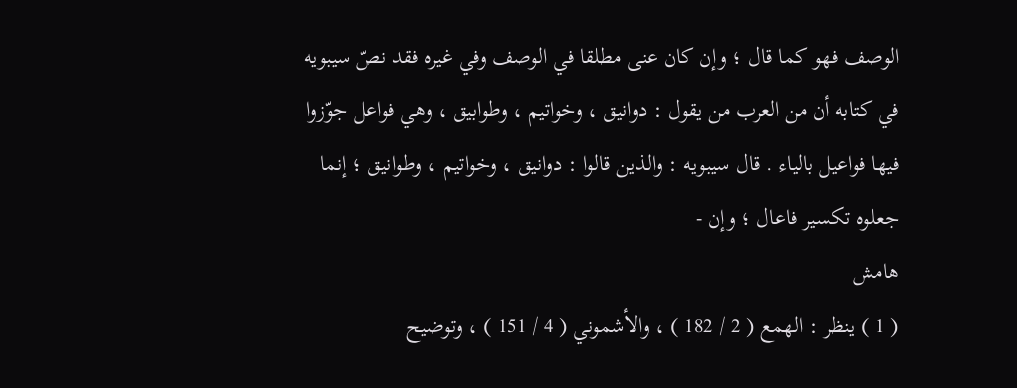الوصف فهو كما قال ؛ وإن كان عنى مطلقا في الوصف وفي غيره فقد نصّ سيبويه في كتابه أن من العرب من يقول : دوانيق ، وخواتيم ، وطوابيق ، وهي فواعل جوّزوا فيها فواعيل بالياء . قال سيبويه : والذين قالوا : دوانيق ، وخواتيم ، وطوانيق ؛ إنما جعلوه تكسير فاعال ؛ وإن -
هامش
( 1 ) ينظر : الهمع ( 2 / 182 ) ، والأشموني ( 4 / 151 ) ، وتوضيح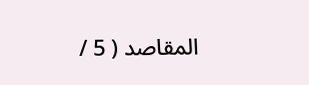المقاصد ( 5 /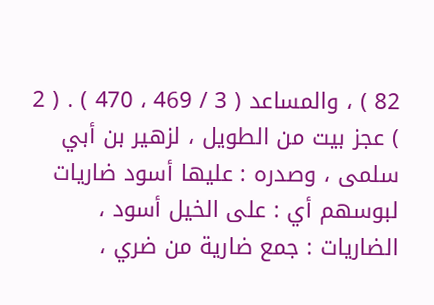82 ) ، والمساعد ( 3 / 469 ، 470 ) . ( 2 ) عجز بيت من الطويل ، لزهير بن أبي سلمى ، وصدره : عليها أسود ضاريات لبوسهم أي : على الخيل أسود ، الضاريات : جمع ضارية من ضري ،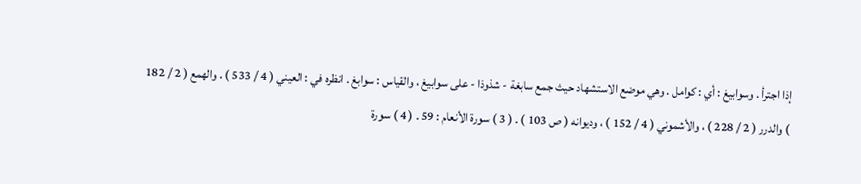إذا اجترأ . وسوابيغ : أي : كوامل . وهي موضع الاستشهاد حيث جمع سابغة - شذوذا - على سوابيغ ، والقياس : سوابغ . انظره في : العيني ( 4 / 533 ) . والهمع ( 2 / 182 ) والدرر ( 2 / 228 ) ، والأشموني ( 4 / 152 ) ، وديوانه ( ص 103 ) . ( 3 ) سورة الأنعام : 59 . ( 4 ) سورة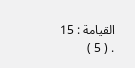القيامة : 15 . ( 5 )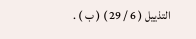التذييل ( 6 / 29 ) ( ب ) .